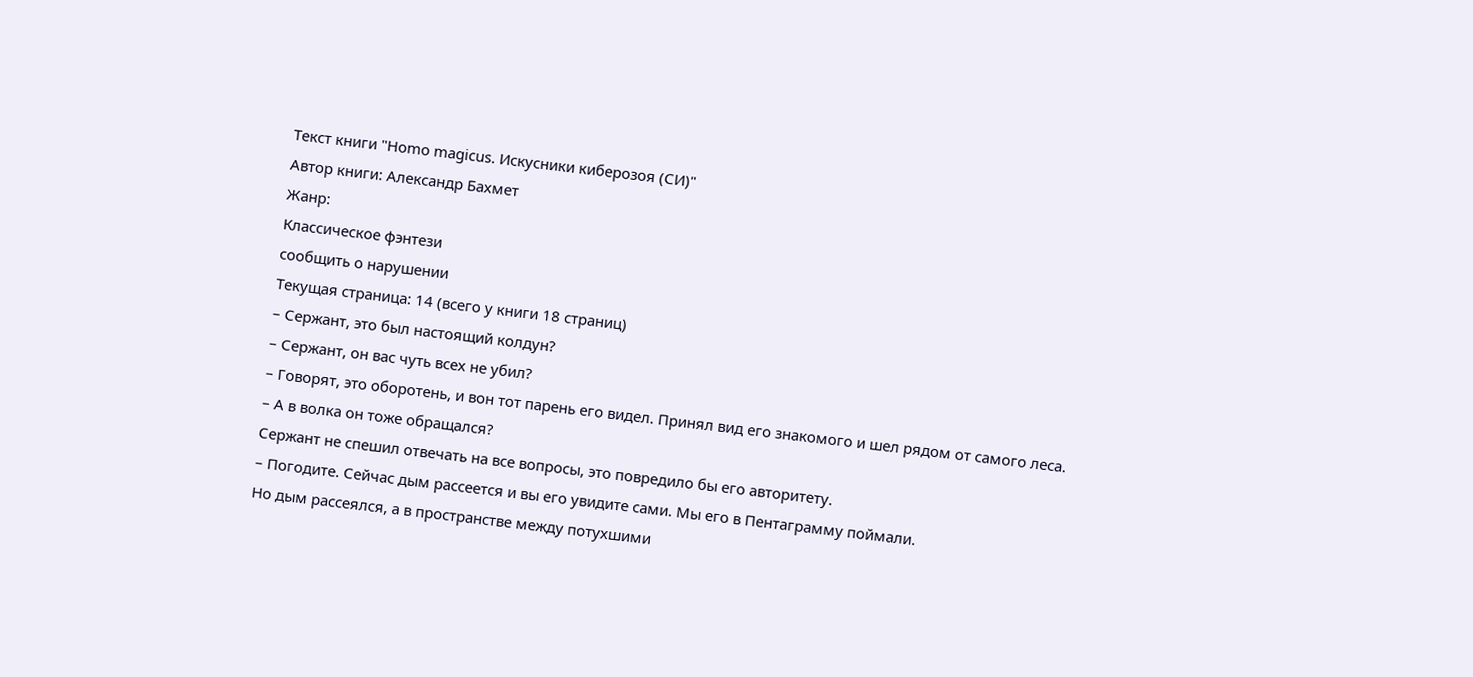Текст книги "Homo magicus. Искусники киберозоя (СИ)"
Автор книги: Александр Бахмет
Жанр:
Классическое фэнтези
сообщить о нарушении
Текущая страница: 14 (всего у книги 18 страниц)
– Сержант, это был настоящий колдун?
– Сержант, он вас чуть всех не убил?
– Говорят, это оборотень, и вон тот парень его видел. Принял вид его знакомого и шел рядом от самого леса.
– А в волка он тоже обращался?
Сержант не спешил отвечать на все вопросы, это повредило бы его авторитету.
– Погодите. Сейчас дым рассеется и вы его увидите сами. Мы его в Пентаграмму поймали.
Но дым рассеялся, а в пространстве между потухшими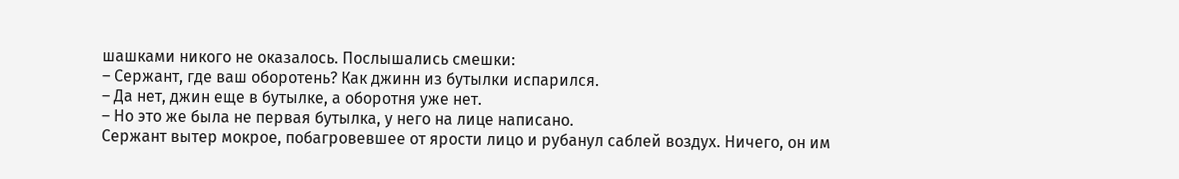шашками никого не оказалось. Послышались смешки:
– Сержант, где ваш оборотень? Как джинн из бутылки испарился.
– Да нет, джин еще в бутылке, а оборотня уже нет.
– Но это же была не первая бутылка, у него на лице написано.
Сержант вытер мокрое, побагровевшее от ярости лицо и рубанул саблей воздух. Ничего, он им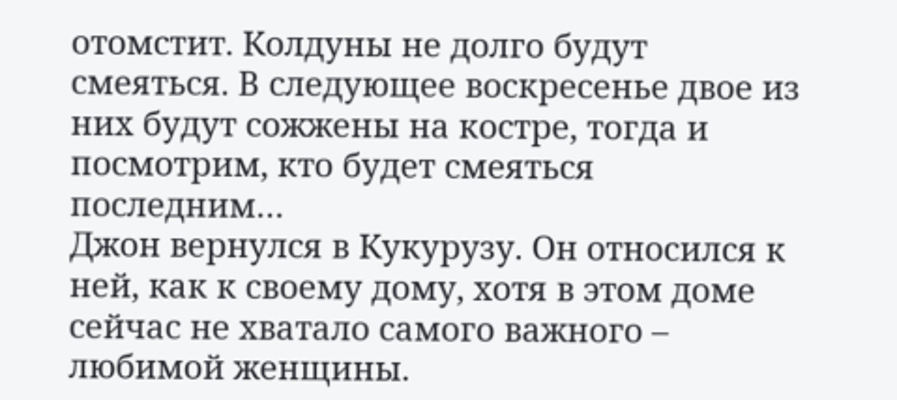отомстит. Колдуны не долго будут смеяться. В следующее воскресенье двое из них будут сожжены на костре, тогда и посмотрим, кто будет смеяться последним…
Джон вернулся в Кукурузу. Он относился к ней, как к своему дому, хотя в этом доме сейчас не хватало самого важного – любимой женщины.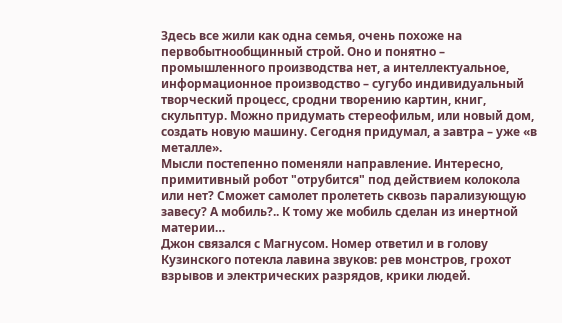Здесь все жили как одна семья, очень похоже на первобытнообщинный строй. Оно и понятно – промышленного производства нет, а интеллектуальное, информационное производство – сугубо индивидуальный творческий процесс, сродни творению картин, книг, скульптур. Можно придумать стереофильм, или новый дом, создать новую машину. Сегодня придумал, а завтра – уже «в металле».
Мысли постепенно поменяли направление. Интересно, примитивный робот "отрубится" под действием колокола или нет? Сможет самолет пролететь сквозь парализующую завесу? А мобиль?.. К тому же мобиль сделан из инертной материи…
Джон связался с Магнусом. Номер ответил и в голову Кузинского потекла лавина звуков: рев монстров, грохот взрывов и электрических разрядов, крики людей.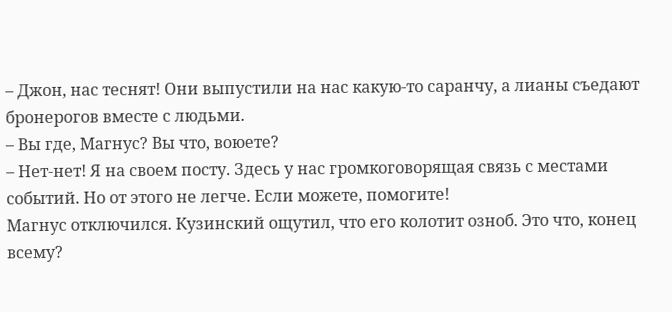– Джон, нас теснят! Они выпустили на нас какую-то саранчу, а лианы съедают бронерогов вместе с людьми.
– Вы где, Магнус? Вы что, воюете?
– Нет-нет! Я на своем посту. Здесь у нас громкоговорящая связь с местами событий. Но от этого не легче. Если можете, помогите!
Магнус отключился. Кузинский ощутил, что его колотит озноб. Это что, конец всему?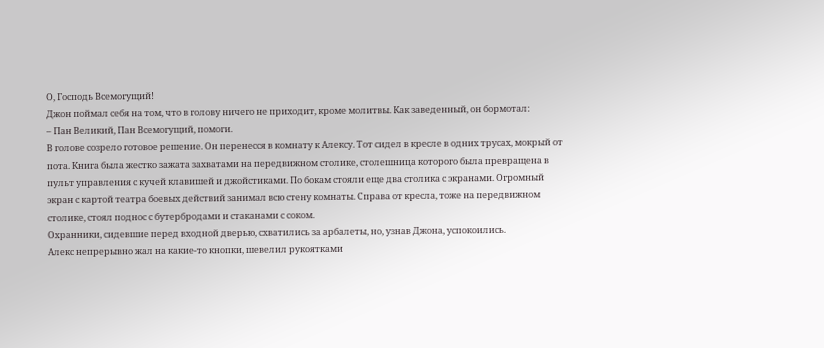О, Господь Всемогущий!
Джон поймал себя на том, что в голову ничего не приходит, кроме молитвы. Как заведенный, он бормотал:
– Пан Великий, Пан Всемогущий, помоги.
В голове созрело готовое решение. Он перенесся в комнату к Алексу. Тот сидел в кресле в одних трусах, мокрый от пота. Книга была жестко зажата захватами на передвижном столике, столешница которого была превращена в пульт управления с кучей клавишей и джойстиками. По бокам стояли еще два столика с экранами. Огромный экран с картой театра боевых действий занимал всю стену комнаты. Справа от кресла, тоже на передвижном столике, стоял поднос с бутербродами и стаканами с соком.
Охранники, сидевшие перед входной дверью, схватились за арбалеты, но, узнав Джона, успокоились.
Алекс непрерывно жал на какие-то кнопки, шевелил рукоятками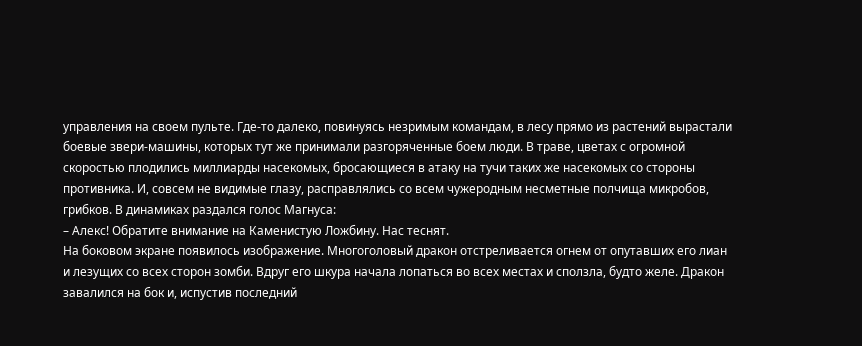управления на своем пульте. Где-то далеко, повинуясь незримым командам, в лесу прямо из растений вырастали боевые звери-машины, которых тут же принимали разгоряченные боем люди. В траве, цветах с огромной скоростью плодились миллиарды насекомых, бросающиеся в атаку на тучи таких же насекомых со стороны противника. И, совсем не видимые глазу, расправлялись со всем чужеродным несметные полчища микробов, грибков. В динамиках раздался голос Магнуса:
– Алекс! Обратите внимание на Каменистую Ложбину. Нас теснят.
На боковом экране появилось изображение. Многоголовый дракон отстреливается огнем от опутавших его лиан и лезущих со всех сторон зомби. Вдруг его шкура начала лопаться во всех местах и сползла, будто желе. Дракон завалился на бок и, испустив последний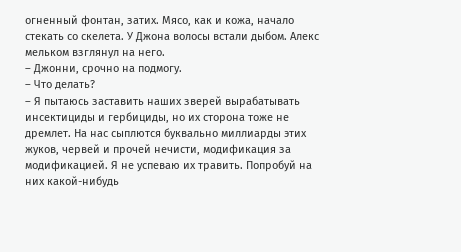огненный фонтан, затих. Мясо, как и кожа, начало стекать со скелета. У Джона волосы встали дыбом. Алекс мельком взглянул на него.
– Джонни, срочно на подмогу.
– Что делать?
– Я пытаюсь заставить наших зверей вырабатывать инсектициды и гербициды, но их сторона тоже не дремлет. На нас сыплются буквально миллиарды этих жуков, червей и прочей нечисти, модификация за модификацией. Я не успеваю их травить. Попробуй на них какой-нибудь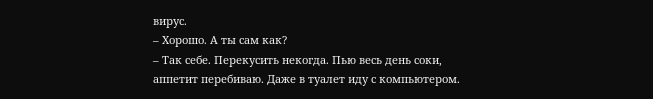вирус.
– Хорошо. А ты сам как?
– Так себе. Перекусить некогда. Пью весь день соки, аппетит перебиваю. Даже в туалет иду с компьютером.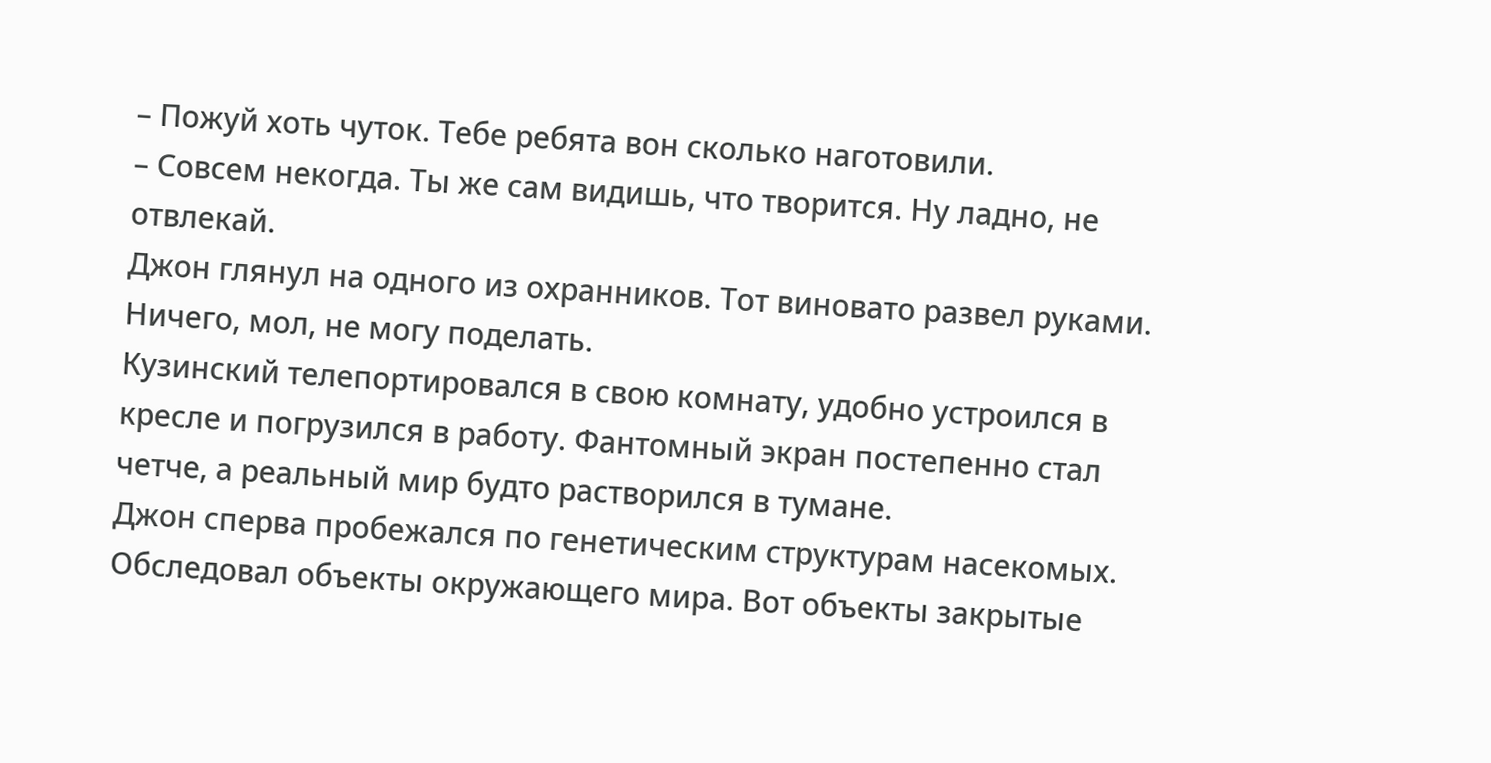– Пожуй хоть чуток. Тебе ребята вон сколько наготовили.
– Совсем некогда. Ты же сам видишь, что творится. Ну ладно, не отвлекай.
Джон глянул на одного из охранников. Тот виновато развел руками. Ничего, мол, не могу поделать.
Кузинский телепортировался в свою комнату, удобно устроился в кресле и погрузился в работу. Фантомный экран постепенно стал четче, а реальный мир будто растворился в тумане.
Джон сперва пробежался по генетическим структурам насекомых. Обследовал объекты окружающего мира. Вот объекты закрытые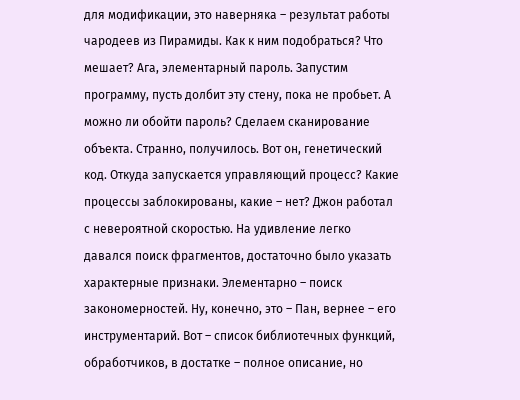для модификации, это наверняка – результат работы чародеев из Пирамиды. Как к ним подобраться? Что мешает? Ага, элементарный пароль. Запустим программу, пусть долбит эту стену, пока не пробьет. А можно ли обойти пароль? Сделаем сканирование объекта. Странно, получилось. Вот он, генетический код. Откуда запускается управляющий процесс? Какие процессы заблокированы, какие – нет? Джон работал с невероятной скоростью. На удивление легко давался поиск фрагментов, достаточно было указать характерные признаки. Элементарно – поиск закономерностей. Ну, конечно, это – Пан, вернее – его инструментарий. Вот – список библиотечных функций, обработчиков, в достатке – полное описание, но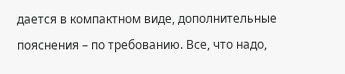дается в компактном виде, дополнительные пояснения – по требованию. Все, что надо,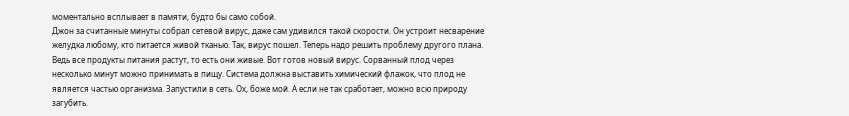моментально всплывает в памяти, будто бы само собой.
Джон за считанные минуты собрал сетевой вирус, даже сам удивился такой скорости. Он устроит несварение желудка любому, кто питается живой тканью. Так, вирус пошел. Теперь надо решить проблему другого плана. Ведь все продукты питания растут, то есть они живые. Вот готов новый вирус. Сорванный плод через несколько минут можно принимать в пищу. Система должна выставить химический флажок, что плод не является частью организма. Запустили в сеть. Ох, боже мой. А если не так сработает, можно всю природу загубить.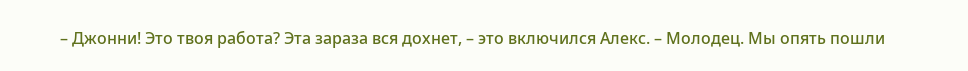– Джонни! Это твоя работа? Эта зараза вся дохнет, – это включился Алекс. – Молодец. Мы опять пошли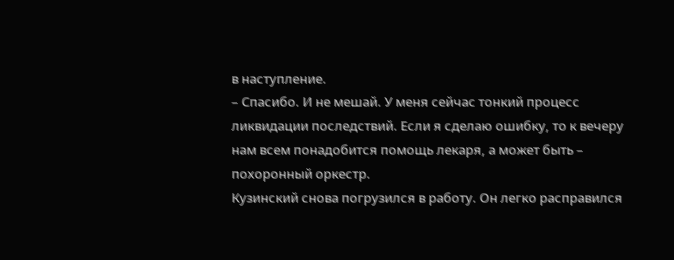в наступление.
– Спасибо. И не мешай. У меня сейчас тонкий процесс ликвидации последствий. Если я сделаю ошибку, то к вечеру нам всем понадобится помощь лекаря, а может быть – похоронный оркестр.
Кузинский снова погрузился в работу. Он легко расправился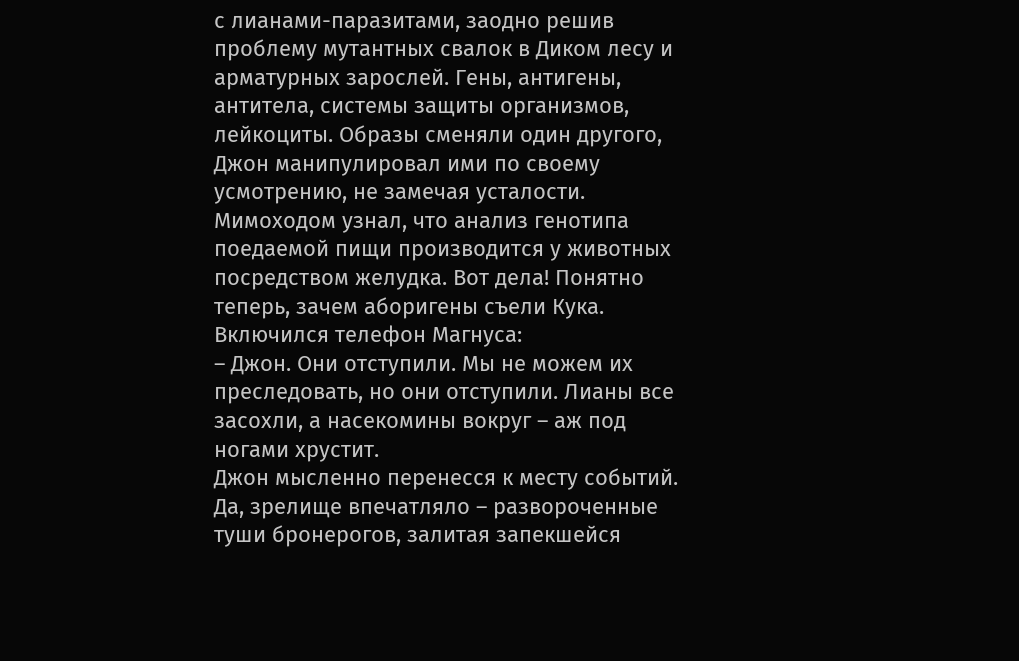с лианами-паразитами, заодно решив проблему мутантных свалок в Диком лесу и арматурных зарослей. Гены, антигены, антитела, системы защиты организмов, лейкоциты. Образы сменяли один другого, Джон манипулировал ими по своему усмотрению, не замечая усталости. Мимоходом узнал, что анализ генотипа поедаемой пищи производится у животных посредством желудка. Вот дела! Понятно теперь, зачем аборигены съели Кука.
Включился телефон Магнуса:
– Джон. Они отступили. Мы не можем их преследовать, но они отступили. Лианы все засохли, а насекомины вокруг – аж под ногами хрустит.
Джон мысленно перенесся к месту событий. Да, зрелище впечатляло – развороченные туши бронерогов, залитая запекшейся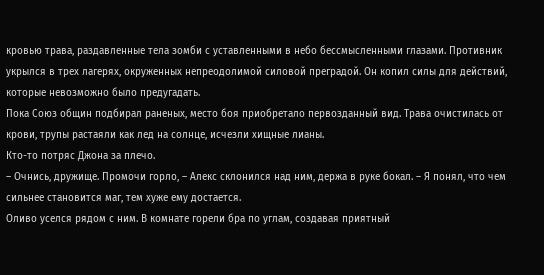кровью трава, раздавленные тела зомби с уставленными в небо бессмысленными глазами. Противник укрылся в трех лагерях, окруженных непреодолимой силовой преградой. Он копил силы для действий, которые невозможно было предугадать.
Пока Союз общин подбирал раненых, место боя приобретало первозданный вид. Трава очистилась от крови, трупы растаяли как лед на солнце, исчезли хищные лианы.
Кто-то потряс Джона за плечо.
– Очнись, дружище. Промочи горло, – Алекс склонился над ним, держа в руке бокал. – Я понял, что чем сильнее становится маг, тем хуже ему достается.
Оливо уселся рядом с ним. В комнате горели бра по углам, создавая приятный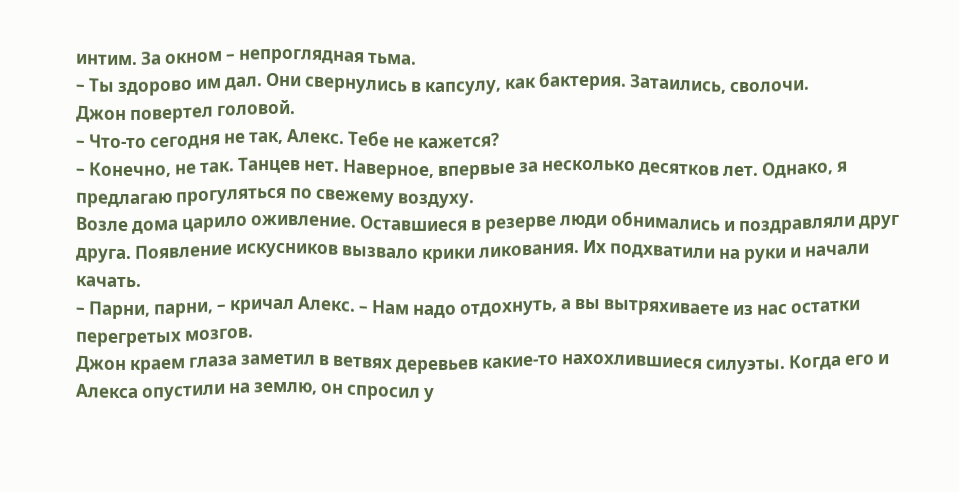интим. За окном – непроглядная тьма.
– Ты здорово им дал. Они свернулись в капсулу, как бактерия. Затаились, сволочи.
Джон повертел головой.
– Что-то сегодня не так, Алекс. Тебе не кажется?
– Конечно, не так. Танцев нет. Наверное, впервые за несколько десятков лет. Однако, я предлагаю прогуляться по свежему воздуху.
Возле дома царило оживление. Оставшиеся в резерве люди обнимались и поздравляли друг друга. Появление искусников вызвало крики ликования. Их подхватили на руки и начали качать.
– Парни, парни, – кричал Алекс. – Нам надо отдохнуть, а вы вытряхиваете из нас остатки перегретых мозгов.
Джон краем глаза заметил в ветвях деревьев какие-то нахохлившиеся силуэты. Когда его и Алекса опустили на землю, он спросил у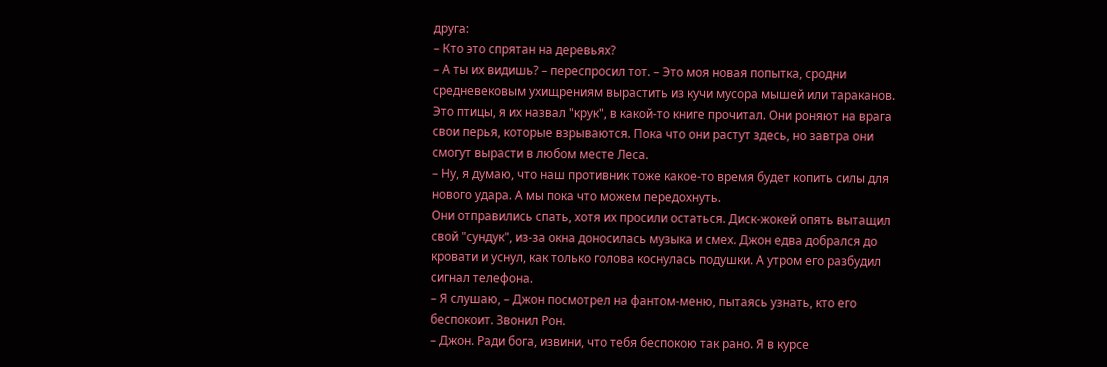друга:
– Кто это спрятан на деревьях?
– А ты их видишь? – переспросил тот. – Это моя новая попытка, сродни средневековым ухищрениям вырастить из кучи мусора мышей или тараканов. Это птицы, я их назвал "крук", в какой-то книге прочитал. Они роняют на врага свои перья, которые взрываются. Пока что они растут здесь, но завтра они смогут вырасти в любом месте Леса.
– Ну, я думаю, что наш противник тоже какое-то время будет копить силы для нового удара. А мы пока что можем передохнуть.
Они отправились спать, хотя их просили остаться. Диск-жокей опять вытащил свой "сундук", из-за окна доносилась музыка и смех. Джон едва добрался до кровати и уснул, как только голова коснулась подушки. А утром его разбудил сигнал телефона.
– Я слушаю, – Джон посмотрел на фантом-меню, пытаясь узнать, кто его беспокоит. Звонил Рон.
– Джон. Ради бога, извини, что тебя беспокою так рано. Я в курсе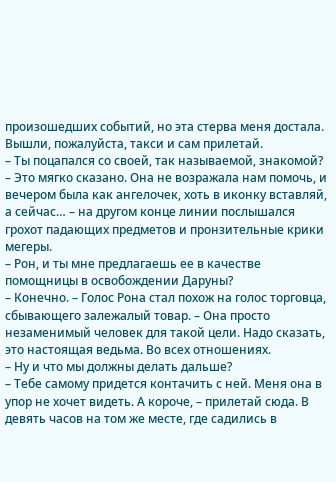произошедших событий, но эта стерва меня достала. Вышли, пожалуйста, такси и сам прилетай.
– Ты поцапался со своей, так называемой, знакомой?
– Это мягко сказано. Она не возражала нам помочь, и вечером была как ангелочек, хоть в иконку вставляй, а сейчас… – на другом конце линии послышался грохот падающих предметов и пронзительные крики мегеры.
– Рон, и ты мне предлагаешь ее в качестве помощницы в освобождении Даруны?
– Конечно. – Голос Рона стал похож на голос торговца, сбывающего залежалый товар. – Она просто незаменимый человек для такой цели. Надо сказать, это настоящая ведьма. Во всех отношениях.
– Ну и что мы должны делать дальше?
– Тебе самому придется контачить с ней. Меня она в упор не хочет видеть. А короче, – прилетай сюда. В девять часов на том же месте, где садились в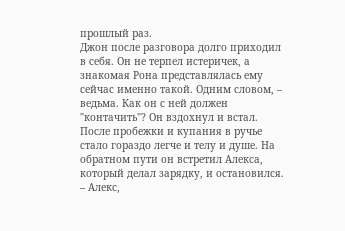прошлый раз.
Джон после разговора долго приходил в себя. Он не терпел истеричек, а знакомая Рона представлялась ему сейчас именно такой. Одним словом, – ведьма. Как он с ней должен "контачить"? Он вздохнул и встал.
После пробежки и купания в ручье стало гораздо легче и телу и душе. На обратном пути он встретил Алекса, который делал зарядку, и остановился.
– Алекс,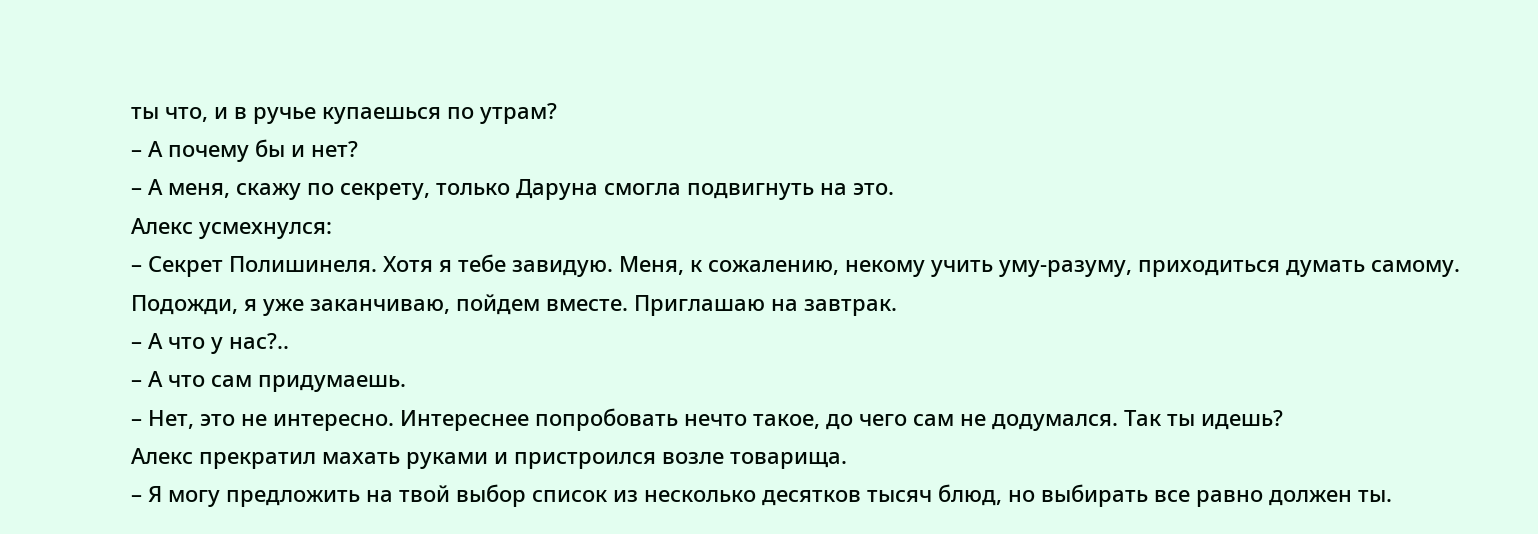ты что, и в ручье купаешься по утрам?
– А почему бы и нет?
– А меня, скажу по секрету, только Даруна смогла подвигнуть на это.
Алекс усмехнулся:
– Секрет Полишинеля. Хотя я тебе завидую. Меня, к сожалению, некому учить уму-разуму, приходиться думать самому. Подожди, я уже заканчиваю, пойдем вместе. Приглашаю на завтрак.
– А что у нас?..
– А что сам придумаешь.
– Нет, это не интересно. Интереснее попробовать нечто такое, до чего сам не додумался. Так ты идешь?
Алекс прекратил махать руками и пристроился возле товарища.
– Я могу предложить на твой выбор список из несколько десятков тысяч блюд, но выбирать все равно должен ты.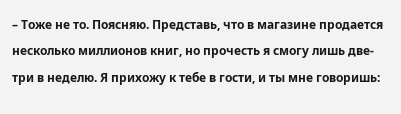– Тоже не то. Поясняю. Представь, что в магазине продается несколько миллионов книг, но прочесть я смогу лишь две-три в неделю. Я прихожу к тебе в гости, и ты мне говоришь: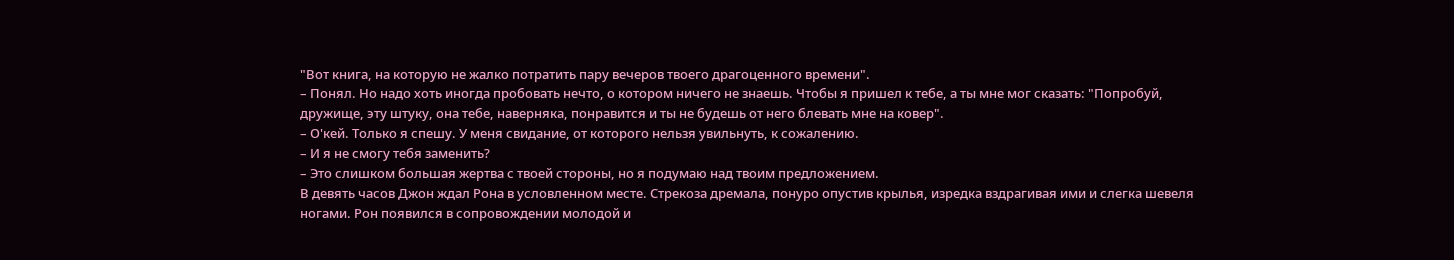"Вот книга, на которую не жалко потратить пару вечеров твоего драгоценного времени".
– Понял. Но надо хоть иногда пробовать нечто, о котором ничего не знаешь. Чтобы я пришел к тебе, а ты мне мог сказать: "Попробуй, дружище, эту штуку, она тебе, наверняка, понравится и ты не будешь от него блевать мне на ковер".
– О'кей. Только я спешу. У меня свидание, от которого нельзя увильнуть, к сожалению.
– И я не смогу тебя заменить?
– Это слишком большая жертва с твоей стороны, но я подумаю над твоим предложением.
В девять часов Джон ждал Рона в условленном месте. Стрекоза дремала, понуро опустив крылья, изредка вздрагивая ими и слегка шевеля ногами. Рон появился в сопровождении молодой и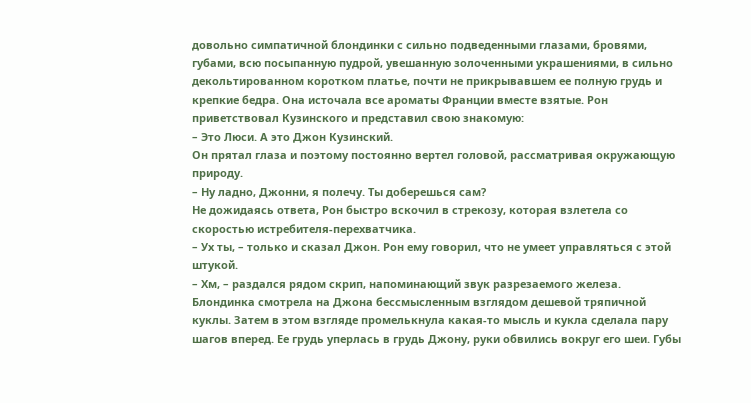довольно симпатичной блондинки с сильно подведенными глазами, бровями, губами, всю посыпанную пудрой, увешанную золоченными украшениями, в сильно декольтированном коротком платье, почти не прикрывавшем ее полную грудь и крепкие бедра. Она источала все ароматы Франции вместе взятые. Рон приветствовал Кузинского и представил свою знакомую:
– Это Люси. А это Джон Кузинский.
Он прятал глаза и поэтому постоянно вертел головой, рассматривая окружающую природу.
– Ну ладно, Джонни, я полечу. Ты доберешься сам?
Не дожидаясь ответа, Рон быстро вскочил в стрекозу, которая взлетела со скоростью истребителя-перехватчика.
– Ух ты, – только и сказал Джон. Рон ему говорил, что не умеет управляться с этой штукой.
– Хм, – раздался рядом скрип, напоминающий звук разрезаемого железа.
Блондинка смотрела на Джона бессмысленным взглядом дешевой тряпичной куклы. Затем в этом взгляде промелькнула какая-то мысль и кукла сделала пару шагов вперед. Ее грудь уперлась в грудь Джону, руки обвились вокруг его шеи. Губы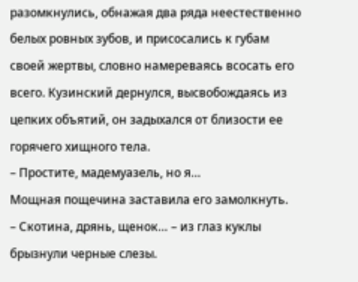разомкнулись, обнажая два ряда неестественно белых ровных зубов, и присосались к губам своей жертвы, словно намереваясь всосать его всего. Кузинский дернулся, высвобождаясь из цепких объятий, он задыхался от близости ее горячего хищного тела.
– Простите, мадемуазель, но я…
Мощная пощечина заставила его замолкнуть.
– Скотина, дрянь, щенок… – из глаз куклы брызнули черные слезы.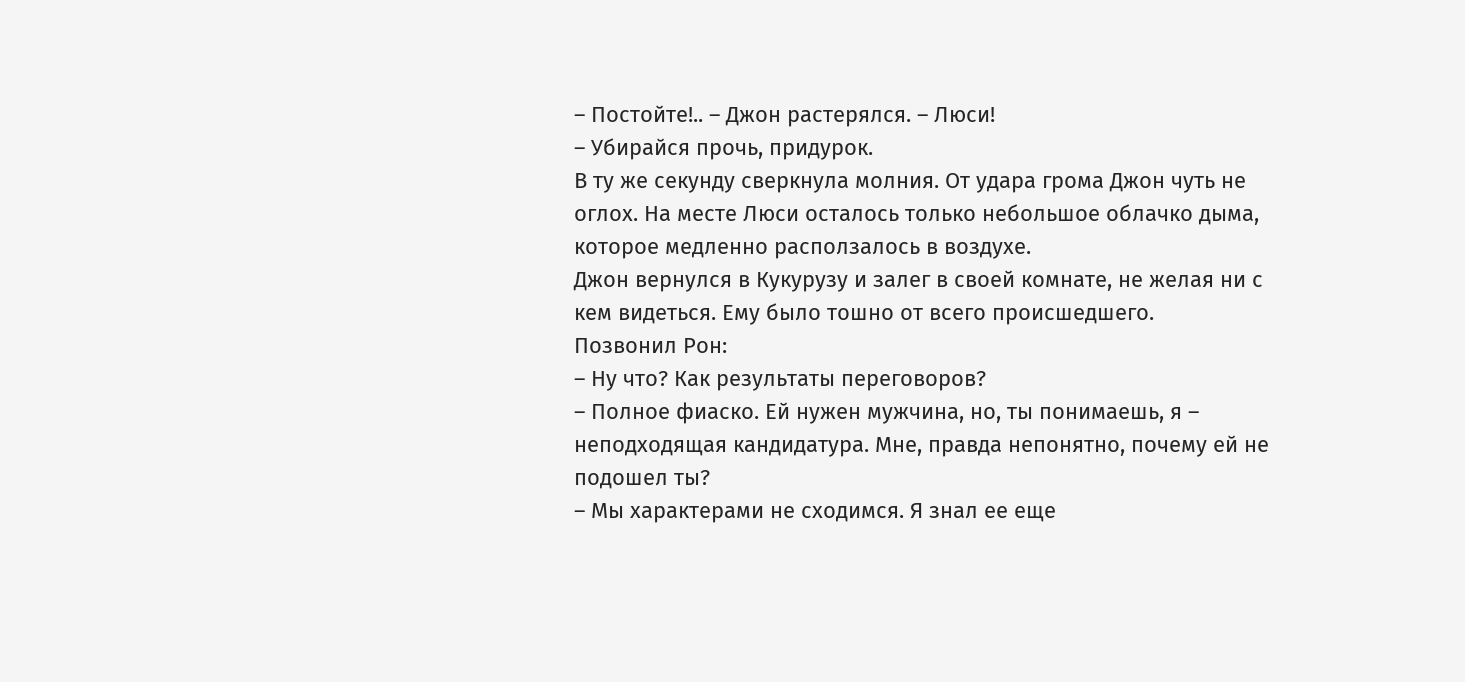– Постойте!.. – Джон растерялся. – Люси!
– Убирайся прочь, придурок.
В ту же секунду сверкнула молния. От удара грома Джон чуть не оглох. На месте Люси осталось только небольшое облачко дыма, которое медленно расползалось в воздухе.
Джон вернулся в Кукурузу и залег в своей комнате, не желая ни с кем видеться. Ему было тошно от всего происшедшего.
Позвонил Рон:
– Ну что? Как результаты переговоров?
– Полное фиаско. Ей нужен мужчина, но, ты понимаешь, я – неподходящая кандидатура. Мне, правда непонятно, почему ей не подошел ты?
– Мы характерами не сходимся. Я знал ее еще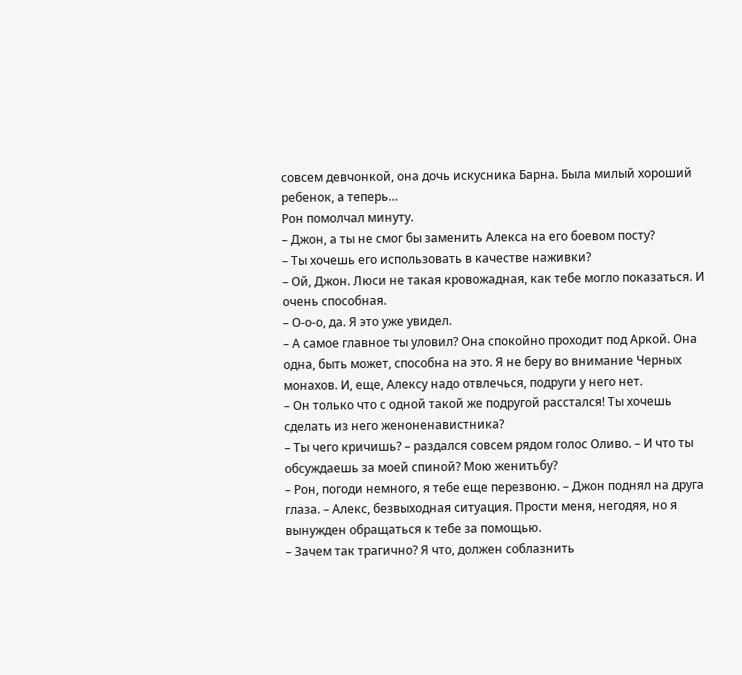совсем девчонкой, она дочь искусника Барна. Была милый хороший ребенок, а теперь…
Рон помолчал минуту.
– Джон, а ты не смог бы заменить Алекса на его боевом посту?
– Ты хочешь его использовать в качестве наживки?
– Ой, Джон. Люси не такая кровожадная, как тебе могло показаться. И очень способная.
– О-о-о, да. Я это уже увидел.
– А самое главное ты уловил? Она спокойно проходит под Аркой. Она одна, быть может, способна на это. Я не беру во внимание Черных монахов. И, еще, Алексу надо отвлечься, подруги у него нет.
– Он только что с одной такой же подругой расстался! Ты хочешь сделать из него женоненавистника?
– Ты чего кричишь? – раздался совсем рядом голос Оливо. – И что ты обсуждаешь за моей спиной? Мою женитьбу?
– Рон, погоди немного, я тебе еще перезвоню. – Джон поднял на друга глаза. – Алекс, безвыходная ситуация. Прости меня, негодяя, но я вынужден обращаться к тебе за помощью.
– Зачем так трагично? Я что, должен соблазнить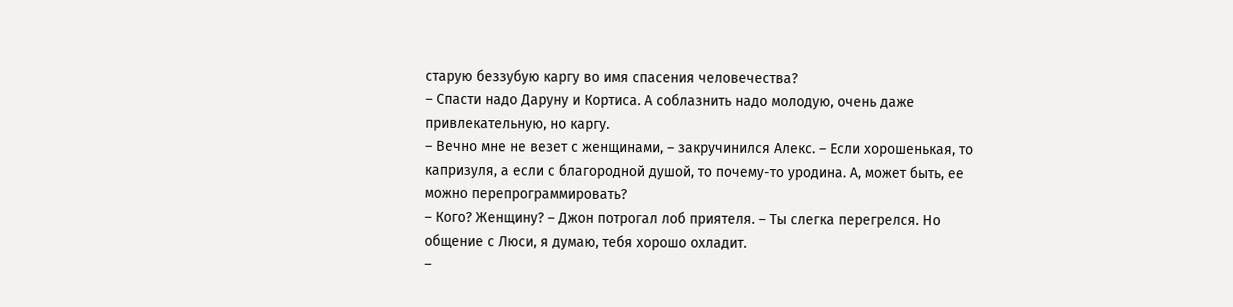старую беззубую каргу во имя спасения человечества?
– Спасти надо Даруну и Кортиса. А соблазнить надо молодую, очень даже привлекательную, но каргу.
– Вечно мне не везет с женщинами, – закручинился Алекс. – Если хорошенькая, то капризуля, а если с благородной душой, то почему-то уродина. А, может быть, ее можно перепрограммировать?
– Кого? Женщину? – Джон потрогал лоб приятеля. – Ты слегка перегрелся. Но общение с Люси, я думаю, тебя хорошо охладит.
–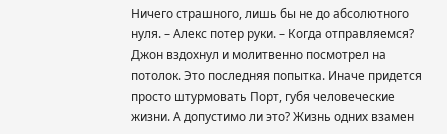Ничего страшного, лишь бы не до абсолютного нуля. – Алекс потер руки. – Когда отправляемся?
Джон вздохнул и молитвенно посмотрел на потолок. Это последняя попытка. Иначе придется просто штурмовать Порт, губя человеческие жизни. А допустимо ли это? Жизнь одних взамен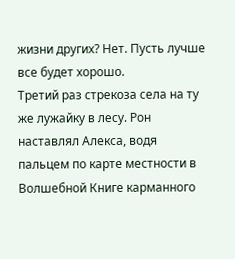жизни других? Нет. Пусть лучше все будет хорошо.
Третий раз стрекоза села на ту же лужайку в лесу. Рон наставлял Алекса, водя пальцем по карте местности в Волшебной Книге карманного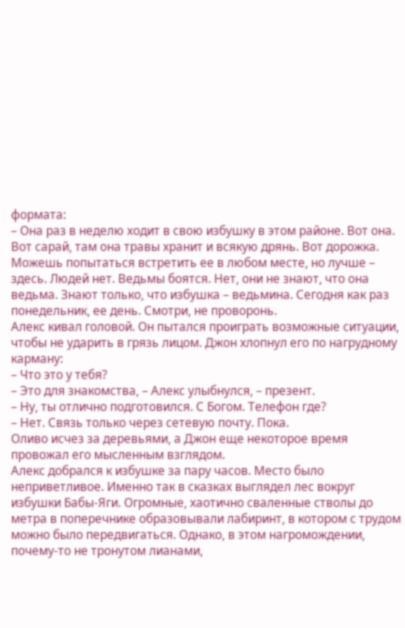формата:
– Она раз в неделю ходит в свою избушку в этом районе. Вот она. Вот сарай, там она травы хранит и всякую дрянь. Вот дорожка. Можешь попытаться встретить ее в любом месте, но лучше – здесь. Людей нет. Ведьмы боятся. Нет, они не знают, что она ведьма. Знают только, что избушка – ведьмина. Сегодня как раз понедельник, ее день. Смотри, не проворонь.
Алекс кивал головой. Он пытался проиграть возможные ситуации, чтобы не ударить в грязь лицом. Джон хлопнул его по нагрудному карману:
– Что это у тебя?
– Это для знакомства, – Алекс улыбнулся, – презент.
– Ну, ты отлично подготовился. С Богом. Телефон где?
– Нет. Связь только через сетевую почту. Пока.
Оливо исчез за деревьями, а Джон еще некоторое время провожал его мысленным взглядом.
Алекс добрался к избушке за пару часов. Место было неприветливое. Именно так в сказках выглядел лес вокруг избушки Бабы-Яги. Огромные, хаотично сваленные стволы до метра в поперечнике образовывали лабиринт, в котором с трудом можно было передвигаться. Однако, в этом нагромождении, почему-то не тронутом лианами,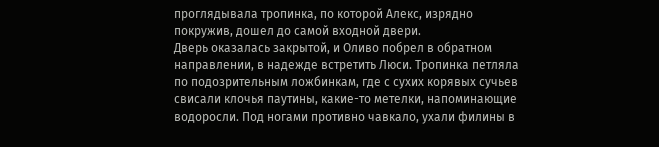проглядывала тропинка, по которой Алекс, изрядно покружив, дошел до самой входной двери.
Дверь оказалась закрытой, и Оливо побрел в обратном направлении, в надежде встретить Люси. Тропинка петляла по подозрительным ложбинкам, где с сухих корявых сучьев свисали клочья паутины, какие-то метелки, напоминающие водоросли. Под ногами противно чавкало, ухали филины в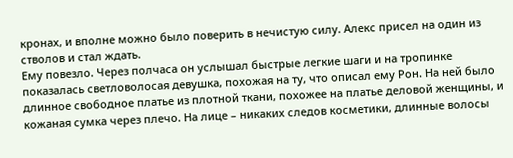кронах, и вполне можно было поверить в нечистую силу. Алекс присел на один из стволов и стал ждать.
Ему повезло. Через полчаса он услышал быстрые легкие шаги и на тропинке показалась светловолосая девушка, похожая на ту, что описал ему Рон. На ней было длинное свободное платье из плотной ткани, похожее на платье деловой женщины, и кожаная сумка через плечо. На лице – никаких следов косметики, длинные волосы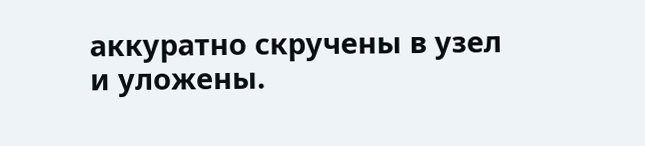аккуратно скручены в узел и уложены.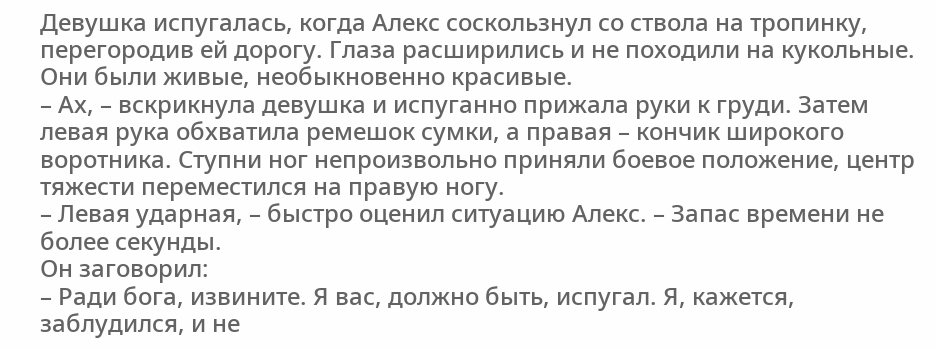Девушка испугалась, когда Алекс соскользнул со ствола на тропинку, перегородив ей дорогу. Глаза расширились и не походили на кукольные. Они были живые, необыкновенно красивые.
– Ах, – вскрикнула девушка и испуганно прижала руки к груди. Затем левая рука обхватила ремешок сумки, а правая – кончик широкого воротника. Ступни ног непроизвольно приняли боевое положение, центр тяжести переместился на правую ногу.
– Левая ударная, – быстро оценил ситуацию Алекс. – Запас времени не более секунды.
Он заговорил:
– Ради бога, извините. Я вас, должно быть, испугал. Я, кажется, заблудился, и не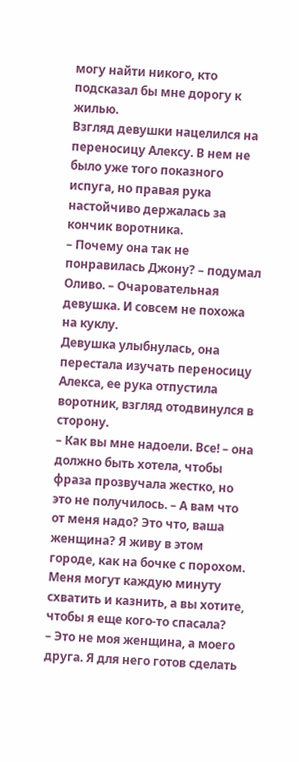могу найти никого, кто подсказал бы мне дорогу к жилью.
Взгляд девушки нацелился на переносицу Алексу. В нем не было уже того показного испуга, но правая рука настойчиво держалась за кончик воротника.
– Почему она так не понравилась Джону? – подумал Оливо. – Очаровательная девушка. И совсем не похожа на куклу.
Девушка улыбнулась, она перестала изучать переносицу Алекса, ее рука отпустила воротник, взгляд отодвинулся в сторону.
– Как вы мне надоели. Все! – она должно быть хотела, чтобы фраза прозвучала жестко, но это не получилось. – А вам что от меня надо? Это что, ваша женщина? Я живу в этом городе, как на бочке с порохом. Меня могут каждую минуту схватить и казнить, а вы хотите, чтобы я еще кого-то спасала?
– Это не моя женщина, а моего друга. Я для него готов сделать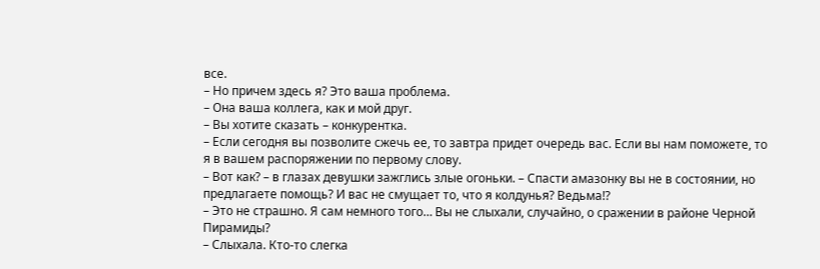все.
– Но причем здесь я? Это ваша проблема.
– Она ваша коллега, как и мой друг.
– Вы хотите сказать – конкурентка.
– Если сегодня вы позволите сжечь ее, то завтра придет очередь вас. Если вы нам поможете, то я в вашем распоряжении по первому слову.
– Вот как? – в глазах девушки зажглись злые огоньки. – Спасти амазонку вы не в состоянии, но предлагаете помощь? И вас не смущает то, что я колдунья? Ведьма!?
– Это не страшно. Я сам немного того… Вы не слыхали, случайно, о сражении в районе Черной Пирамиды?
– Слыхала. Кто-то слегка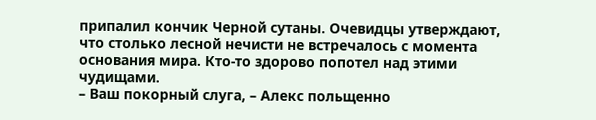припалил кончик Черной сутаны. Очевидцы утверждают, что столько лесной нечисти не встречалось с момента основания мира. Кто-то здорово попотел над этими чудищами.
– Ваш покорный слуга, – Алекс польщенно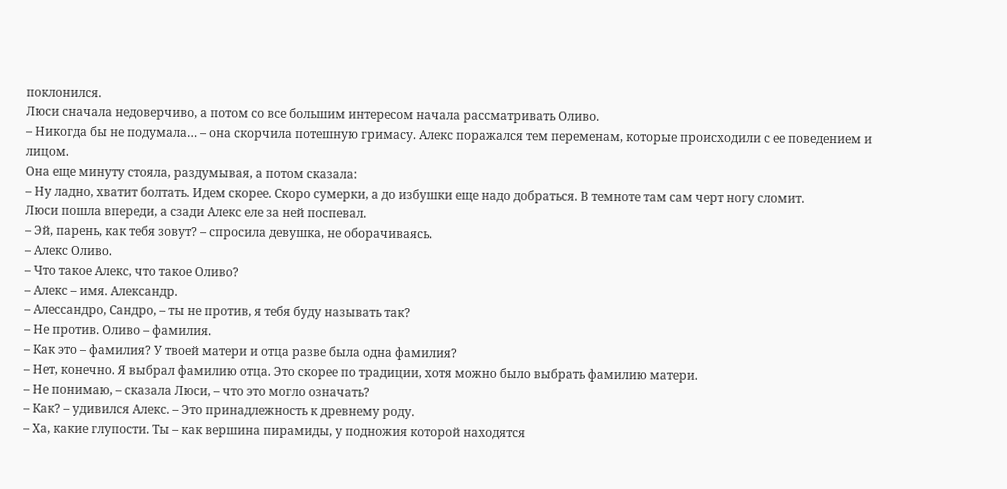поклонился.
Люси сначала недоверчиво, а потом со все большим интересом начала рассматривать Оливо.
– Никогда бы не подумала… – она скорчила потешную гримасу. Алекс поражался тем переменам, которые происходили с ее поведением и лицом.
Она еще минуту стояла, раздумывая, а потом сказала:
– Ну ладно, хватит болтать. Идем скорее. Скоро сумерки, а до избушки еще надо добраться. В темноте там сам черт ногу сломит.
Люси пошла впереди, а сзади Алекс еле за ней поспевал.
– Эй, парень, как тебя зовут? – спросила девушка, не оборачиваясь.
– Алекс Оливо.
– Что такое Алекс, что такое Оливо?
– Алекс – имя. Александр.
– Алессандро, Сандро, – ты не против, я тебя буду называть так?
– Не против. Оливо – фамилия.
– Как это – фамилия? У твоей матери и отца разве была одна фамилия?
– Нет, конечно. Я выбрал фамилию отца. Это скорее по традиции, хотя можно было выбрать фамилию матери.
– Не понимаю, – сказала Люси, – что это могло означать?
– Как? – удивился Алекс. – Это принадлежность к древнему роду.
– Ха, какие глупости. Ты – как вершина пирамиды, у подножия которой находятся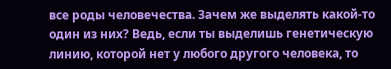все роды человечества. Зачем же выделять какой-то один из них? Ведь, если ты выделишь генетическую линию, которой нет у любого другого человека, то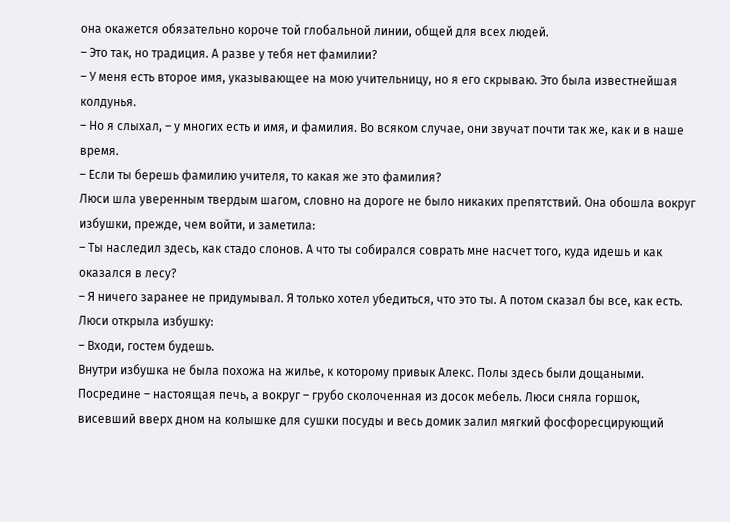она окажется обязательно короче той глобальной линии, общей для всех людей.
– Это так, но традиция. А разве у тебя нет фамилии?
– У меня есть второе имя, указывающее на мою учительницу, но я его скрываю. Это была известнейшая колдунья.
– Но я слыхал, – у многих есть и имя, и фамилия. Во всяком случае, они звучат почти так же, как и в наше время.
– Если ты берешь фамилию учителя, то какая же это фамилия?
Люси шла уверенным твердым шагом, словно на дороге не было никаких препятствий. Она обошла вокруг избушки, прежде, чем войти, и заметила:
– Ты наследил здесь, как стадо слонов. А что ты собирался соврать мне насчет того, куда идешь и как оказался в лесу?
– Я ничего заранее не придумывал. Я только хотел убедиться, что это ты. А потом сказал бы все, как есть.
Люси открыла избушку:
– Входи, гостем будешь.
Внутри избушка не была похожа на жилье, к которому привык Алекс. Полы здесь были дощаными. Посредине – настоящая печь, а вокруг – грубо сколоченная из досок мебель. Люси сняла горшок, висевший вверх дном на колышке для сушки посуды и весь домик залил мягкий фосфоресцирующий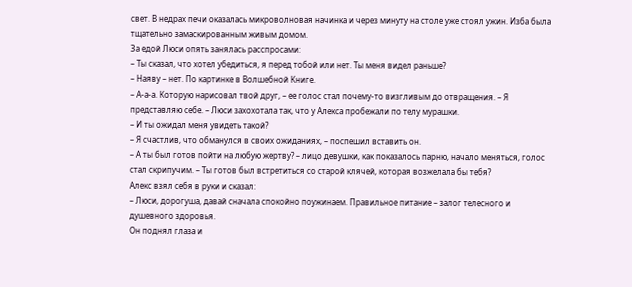свет. В недрах печи оказалась микроволновая начинка и через минуту на столе уже стоял ужин. Изба была тщательно замаскированным живым домом.
За едой Люси опять занялась расспросами:
– Ты сказал, что хотел убедиться, я перед тобой или нет. Ты меня видел раньше?
– Наяву – нет. По картинке в Волшебной Книге.
– А-а-а. Которую нарисовал твой друг, – ее голос стал почему-то визгливым до отвращения. – Я представляю себе. – Люси захохотала так, что у Алекса пробежали по телу мурашки.
– И ты ожидал меня увидеть такой?
– Я счастлив, что обманулся в своих ожиданиях, – поспешил вставить он.
– А ты был готов пойти на любую жертву? – лицо девушки, как показалось парню, начало меняться, голос стал скрипучим. – Ты готов был встретиться со старой клячей, которая возжелала бы тебя?
Алекс взял себя в руки и сказал:
– Люси, дорогуша, давай сначала спокойно поужинаем. Правильное питание – залог телесного и душевного здоровья.
Он поднял глаза и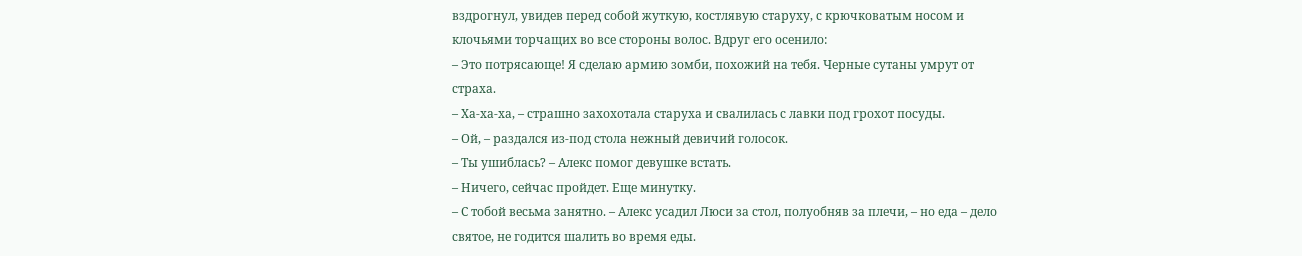вздрогнул, увидев перед собой жуткую, костлявую старуху, с крючковатым носом и клочьями торчащих во все стороны волос. Вдруг его осенило:
– Это потрясающе! Я сделаю армию зомби, похожий на тебя. Черные сутаны умрут от страха.
– Ха-ха-ха, – страшно захохотала старуха и свалилась с лавки под грохот посуды.
– Ой, – раздался из-под стола нежный девичий голосок.
– Ты ушиблась? – Алекс помог девушке встать.
– Ничего, сейчас пройдет. Еще минутку.
– С тобой весьма занятно. – Алекс усадил Люси за стол, полуобняв за плечи, – но еда – дело святое, не годится шалить во время еды.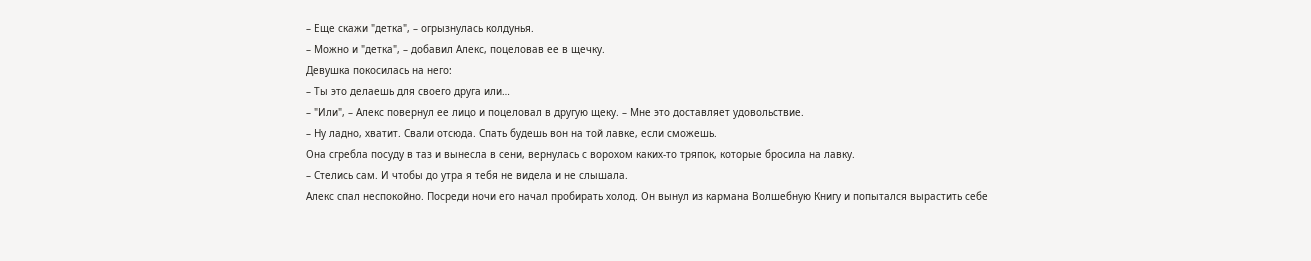– Еще скажи "детка", – огрызнулась колдунья.
– Можно и "детка", – добавил Алекс, поцеловав ее в щечку.
Девушка покосилась на него:
– Ты это делаешь для своего друга или…
– "Или", – Алекс повернул ее лицо и поцеловал в другую щеку. – Мне это доставляет удовольствие.
– Ну ладно, хватит. Свали отсюда. Спать будешь вон на той лавке, если сможешь.
Она сгребла посуду в таз и вынесла в сени, вернулась с ворохом каких-то тряпок, которые бросила на лавку.
– Стелись сам. И чтобы до утра я тебя не видела и не слышала.
Алекс спал неспокойно. Посреди ночи его начал пробирать холод. Он вынул из кармана Волшебную Книгу и попытался вырастить себе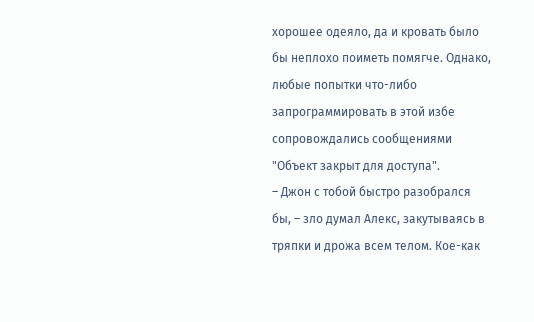хорошее одеяло, да и кровать было бы неплохо поиметь помягче. Однако, любые попытки что-либо запрограммировать в этой избе сопровождались сообщениями "Объект закрыт для доступа".
– Джон с тобой быстро разобрался бы, – зло думал Алекс, закутываясь в тряпки и дрожа всем телом. Кое-как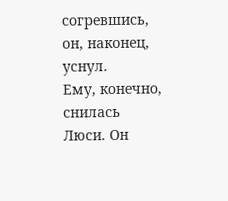согревшись, он, наконец, уснул.
Ему, конечно, снилась Люси. Он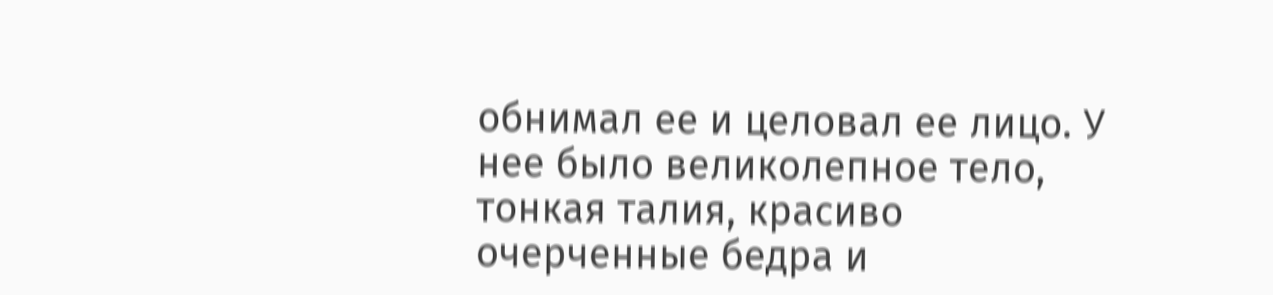обнимал ее и целовал ее лицо. У нее было великолепное тело, тонкая талия, красиво очерченные бедра и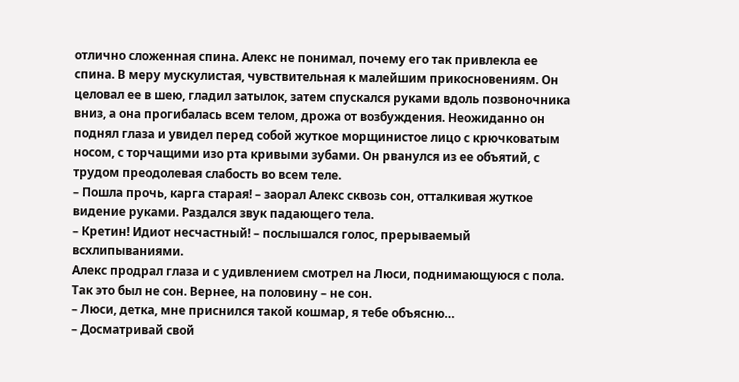отлично сложенная спина. Алекс не понимал, почему его так привлекла ее спина. В меру мускулистая, чувствительная к малейшим прикосновениям. Он целовал ее в шею, гладил затылок, затем спускался руками вдоль позвоночника вниз, а она прогибалась всем телом, дрожа от возбуждения. Неожиданно он поднял глаза и увидел перед собой жуткое морщинистое лицо с крючковатым носом, с торчащими изо рта кривыми зубами. Он рванулся из ее объятий, с трудом преодолевая слабость во всем теле.
– Пошла прочь, карга старая! – заорал Алекс сквозь сон, отталкивая жуткое видение руками. Раздался звук падающего тела.
– Кретин! Идиот несчастный! – послышался голос, прерываемый всхлипываниями.
Алекс продрал глаза и с удивлением смотрел на Люси, поднимающуюся с пола. Так это был не сон. Вернее, на половину – не сон.
– Люси, детка, мне приснился такой кошмар, я тебе объясню…
– Досматривай свой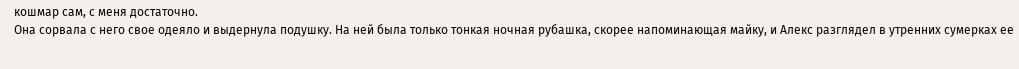кошмар сам, с меня достаточно.
Она сорвала с него свое одеяло и выдернула подушку. На ней была только тонкая ночная рубашка, скорее напоминающая майку, и Алекс разглядел в утренних сумерках ее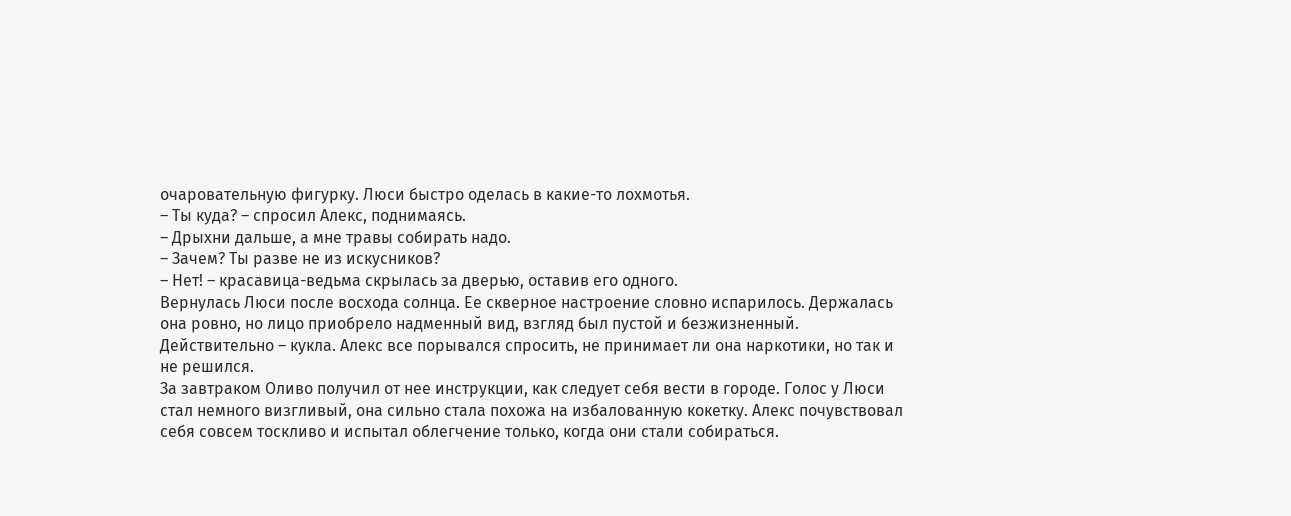очаровательную фигурку. Люси быстро оделась в какие-то лохмотья.
– Ты куда? – спросил Алекс, поднимаясь.
– Дрыхни дальше, а мне травы собирать надо.
– Зачем? Ты разве не из искусников?
– Нет! – красавица-ведьма скрылась за дверью, оставив его одного.
Вернулась Люси после восхода солнца. Ее скверное настроение словно испарилось. Держалась она ровно, но лицо приобрело надменный вид, взгляд был пустой и безжизненный. Действительно – кукла. Алекс все порывался спросить, не принимает ли она наркотики, но так и не решился.
За завтраком Оливо получил от нее инструкции, как следует себя вести в городе. Голос у Люси стал немного визгливый, она сильно стала похожа на избалованную кокетку. Алекс почувствовал себя совсем тоскливо и испытал облегчение только, когда они стали собираться.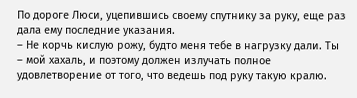По дороге Люси, уцепившись своему спутнику за руку, еще раз дала ему последние указания.
– Не корчь кислую рожу, будто меня тебе в нагрузку дали. Ты – мой хахаль, и поэтому должен излучать полное удовлетворение от того, что ведешь под руку такую кралю.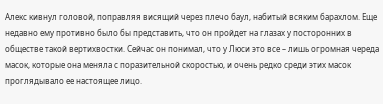Алекс кивнул головой, поправляя висящий через плечо баул, набитый всяким барахлом. Еще недавно ему противно было бы представить, что он пройдет на глазах у посторонних в обществе такой вертихвостки. Сейчас он понимал, что у Люси это все – лишь огромная череда масок, которые она меняла с поразительной скоростью, и очень редко среди этих масок проглядывало ее настоящее лицо.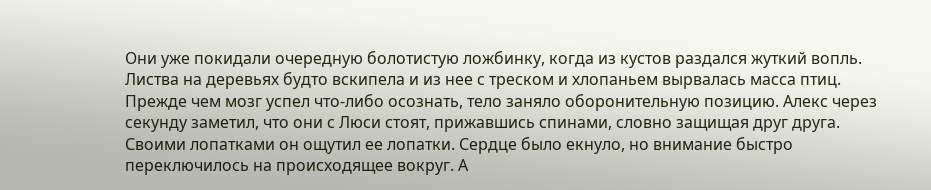Они уже покидали очередную болотистую ложбинку, когда из кустов раздался жуткий вопль. Листва на деревьях будто вскипела и из нее с треском и хлопаньем вырвалась масса птиц. Прежде чем мозг успел что-либо осознать, тело заняло оборонительную позицию. Алекс через секунду заметил, что они с Люси стоят, прижавшись спинами, словно защищая друг друга. Своими лопатками он ощутил ее лопатки. Сердце было екнуло, но внимание быстро переключилось на происходящее вокруг. А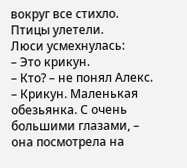вокруг все стихло. Птицы улетели.
Люси усмехнулась:
– Это крикун.
– Кто? – не понял Алекс.
– Крикун. Маленькая обезьянка. С очень большими глазами, – она посмотрела на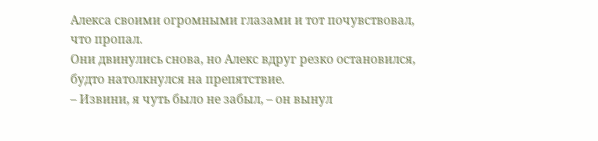Алекса своими огромными глазами и тот почувствовал, что пропал.
Они двинулись снова, но Алекс вдруг резко остановился, будто натолкнулся на препятствие.
– Извини, я чуть было не забыл, – он вынул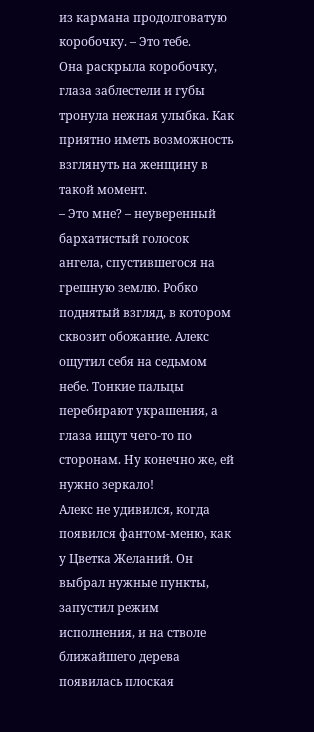из кармана продолговатую коробочку. – Это тебе.
Она раскрыла коробочку, глаза заблестели и губы тронула нежная улыбка. Как приятно иметь возможность взглянуть на женщину в такой момент.
– Это мне? – неуверенный бархатистый голосок ангела, спустившегося на грешную землю. Робко поднятый взгляд, в котором сквозит обожание. Алекс ощутил себя на седьмом небе. Тонкие пальцы перебирают украшения, а глаза ищут чего-то по сторонам. Ну конечно же, ей нужно зеркало!
Алекс не удивился, когда появился фантом-меню, как у Цветка Желаний. Он выбрал нужные пункты, запустил режим исполнения, и на стволе ближайшего дерева появилась плоская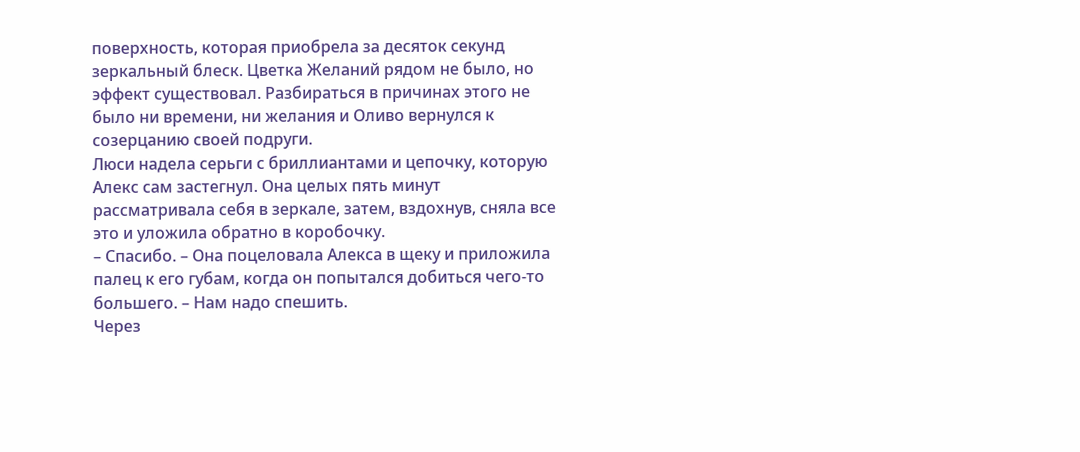поверхность, которая приобрела за десяток секунд зеркальный блеск. Цветка Желаний рядом не было, но эффект существовал. Разбираться в причинах этого не было ни времени, ни желания и Оливо вернулся к созерцанию своей подруги.
Люси надела серьги с бриллиантами и цепочку, которую Алекс сам застегнул. Она целых пять минут рассматривала себя в зеркале, затем, вздохнув, сняла все это и уложила обратно в коробочку.
– Спасибо. – Она поцеловала Алекса в щеку и приложила палец к его губам, когда он попытался добиться чего-то большего. – Нам надо спешить.
Через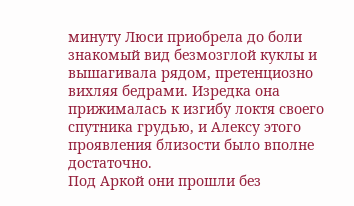минуту Люси приобрела до боли знакомый вид безмозглой куклы и вышагивала рядом, претенциозно вихляя бедрами. Изредка она прижималась к изгибу локтя своего спутника грудью, и Алексу этого проявления близости было вполне достаточно.
Под Аркой они прошли без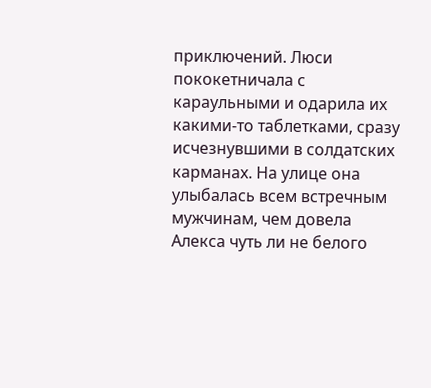приключений. Люси пококетничала с караульными и одарила их какими-то таблетками, сразу исчезнувшими в солдатских карманах. На улице она улыбалась всем встречным мужчинам, чем довела Алекса чуть ли не белого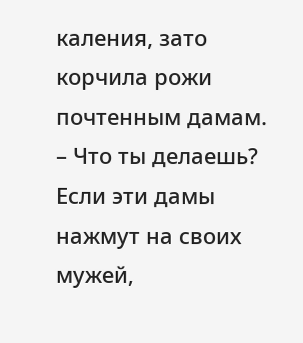каления, зато корчила рожи почтенным дамам.
– Что ты делаешь? Если эти дамы нажмут на своих мужей,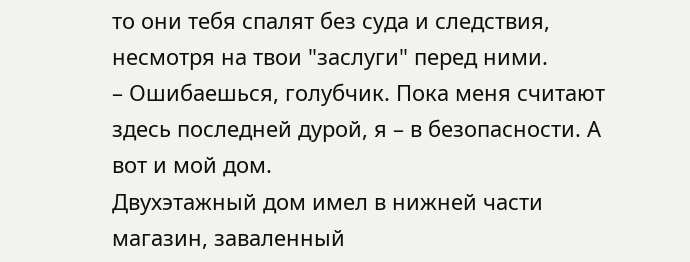то они тебя спалят без суда и следствия, несмотря на твои "заслуги" перед ними.
– Ошибаешься, голубчик. Пока меня считают здесь последней дурой, я – в безопасности. А вот и мой дом.
Двухэтажный дом имел в нижней части магазин, заваленный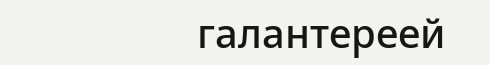галантереей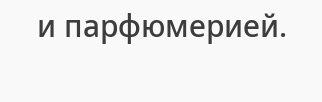и парфюмерией.